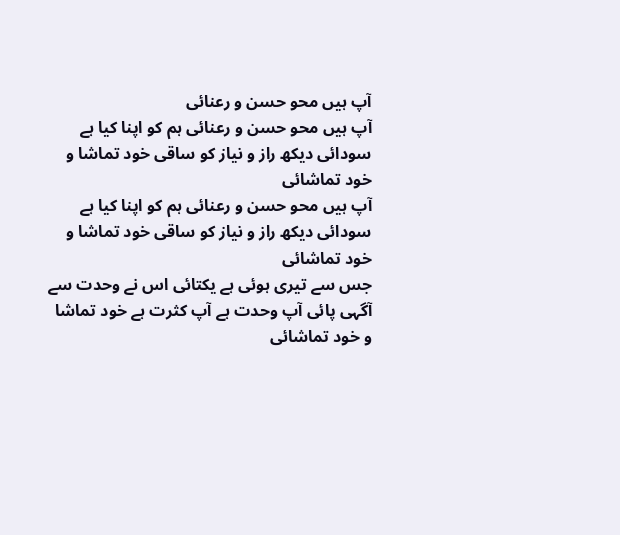آپ ہیں محو حسن و رعنائی
آپ ہیں محو حسن و رعنائی ہم کو اپنا کیا ہے سودائی دیکھ راز و نیاز کو ساقی خود تماشا و خود تماشائی
آپ ہیں محو حسن و رعنائی ہم کو اپنا کیا ہے سودائی دیکھ راز و نیاز کو ساقی خود تماشا و خود تماشائی
جس سے تیری ہوئی ہے یکتائی اس نے وحدت سے آگہی پائی آپ وحدت ہے آپ کثرت ہے خود تماشا و خود تماشائی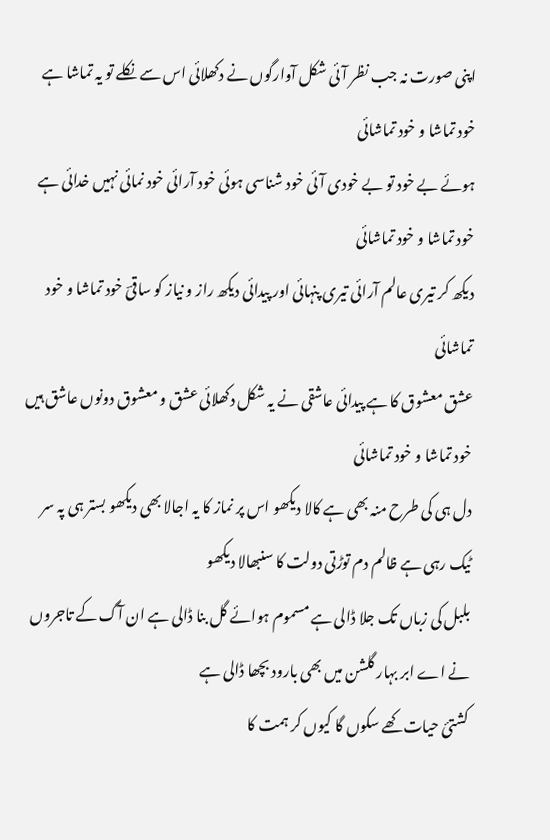اپنی صورت نہ جب نظر آئی شکل آوارگوں نے دکھلائی اس سے نکلے تو یہ تماشا ہے خود تماشا و خود تماشائی
ہوئے بے خود تو بے خودی آئی خود شناسی ہوئی خود آرائی خود نمائی نہیں خدائی ہے خود تماشا و خود تماشائی
دیکھ کر تیری عالم آرائی تیری پنہائی اور پیدائی دیکھ راز و نیاز کو ساقیؔ خود تماشا و خود تماشائی
عشق معشوق کا ہے پیدائی عاشقی نے یہ شکل دکھلائی عشق و معشوق دونوں عاشق ہیں خود تماشا و خود تماشائی
دل ہی کی طرح منہ بھی ہے کالا دیکھو اس پر نماز کا یہ اجالا بھی دیکھو بستر ہی پہ سر ٹیک رہی ہے ظالم دم توڑتی دولت کا سنبھالا دیکھو
بلبل کی زباں تک جلا ڈالی ہے مسموم ہوائے گل بنا ڈالی ہے ان آگ کے تاجروں نے اے ابر بہار گلشن میں بھی بارود بچھا ڈالی ہے
کشتیٔ حیات کھے سکوں گا کیوں کر ہمت کا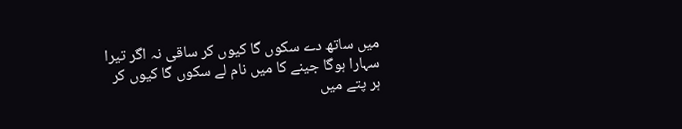میں ساتھ دے سکوں گا کیوں کر ساقی نہ اگر تیرا سہارا ہوگا جینے کا میں نام لے سکوں گا کیوں کر
ہر پتے میں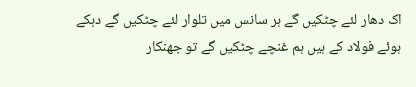اک دھار لئے چٹکیں گے ہر سانس میں تلوار لئے چٹکیں گے دہکے ہوئے فولاد کے ہیں ہم غنچے چٹکیں گے تو جھنکار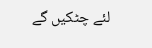لئے چٹکیں گے